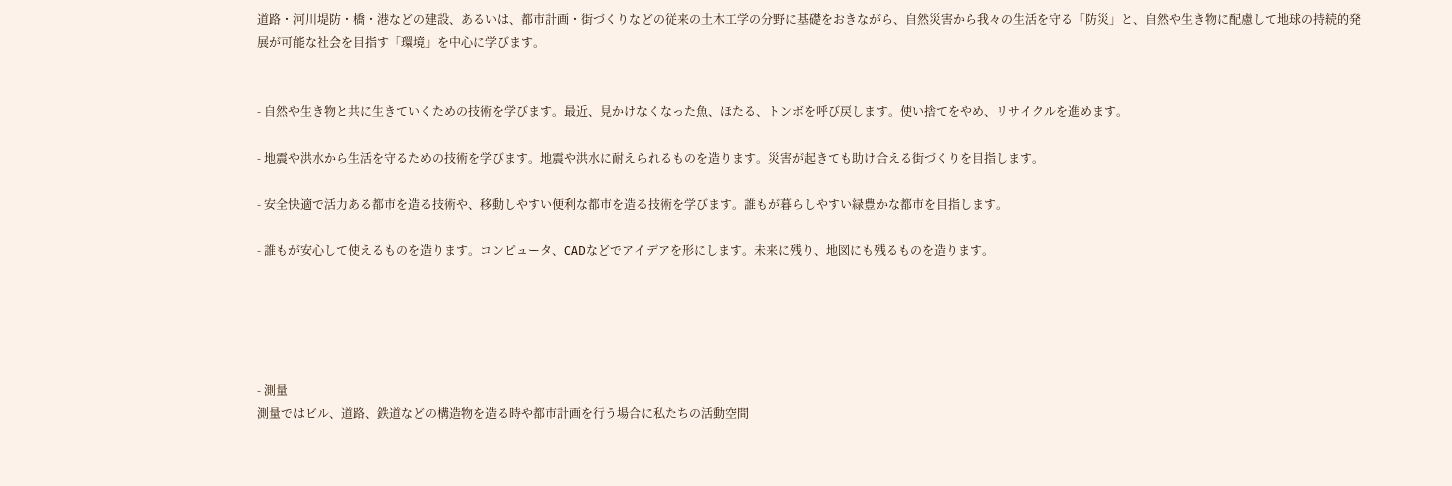道路・河川堤防・橋・港などの建設、あるいは、都市計画・街づくりなどの従来の土木工学の分野に基礎をおきながら、自然災害から我々の生活を守る「防災」と、自然や生き物に配慮して地球の持続的発展が可能な社会を目指す「環境」を中心に学びます。


- 自然や生き物と共に生きていくための技術を学びます。最近、見かけなくなった魚、ほたる、トンボを呼び戻します。使い捨てをやめ、リサイクルを進めます。

- 地震や洪水から生活を守るための技術を学びます。地震や洪水に耐えられるものを造ります。災害が起きても助け合える街づくりを目指します。

- 安全快適で活力ある都市を造る技術や、移動しやすい便利な都市を造る技術を学びます。誰もが暮らしやすい緑豊かな都市を目指します。

- 誰もが安心して使えるものを造ります。コンピュータ、CADなどでアイデアを形にします。未来に残り、地図にも残るものを造ります。





- 測量
測量ではビル、道路、鉄道などの構造物を造る時や都市計画を行う場合に私たちの活動空間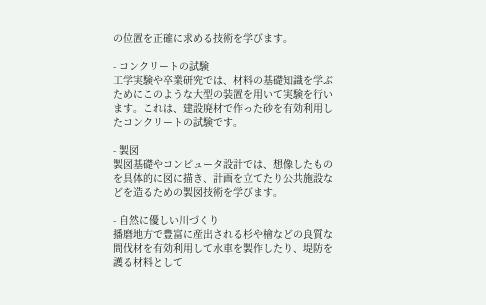の位置を正確に求める技術を学びます。

- コンクリートの試験
工学実験や卒業研究では、材料の基礎知識を学ぶためにこのような大型の装置を用いて実験を行います。これは、建設廃材で作った砂を有効利用したコンクリートの試験です。

- 製図
製図基礎やコンピュータ設計では、想像したものを具体的に図に描き、計画を立てたり公共施設などを造るための製図技術を学びます。

- 自然に優しい川づくり
播磨地方で豊富に産出される杉や檜などの良質な間伐材を有効利用して水車を製作したり、堤防を護る材料として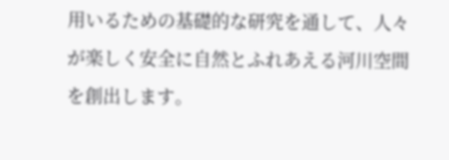用いるための基礎的な研究を通して、人々が楽しく安全に自然とふれあえる河川空間を創出します。